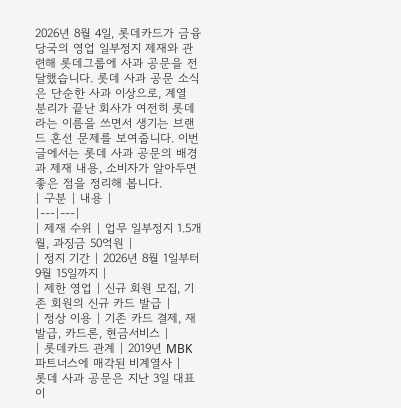2026년 8월 4일, 롯데카드가 금융당국의 영업 일부정지 제재와 관련해 롯데그룹에 사과 공문을 전달했습니다. 롯데 사과 공문 소식은 단순한 사과 이상으로, 계열 분리가 끝난 회사가 여전히 롯데라는 이름을 쓰면서 생기는 브랜드 혼선 문제를 보여줍니다. 이번 글에서는 롯데 사과 공문의 배경과 제재 내용, 소비자가 알아두면 좋은 점을 정리해 봅니다.
| 구분 | 내용 |
|---|---|
| 제재 수위 | 업무 일부정지 1.5개월, 과징금 50억원 |
| 정지 기간 | 2026년 8월 1일부터 9월 15일까지 |
| 제한 영업 | 신규 회원 모집, 기존 회원의 신규 카드 발급 |
| 정상 이용 | 기존 카드 결제, 재발급, 카드론, 현금서비스 |
| 롯데카드 관계 | 2019년 MBK파트너스에 매각된 비계열사 |
롯데 사과 공문은 지난 3일 대표이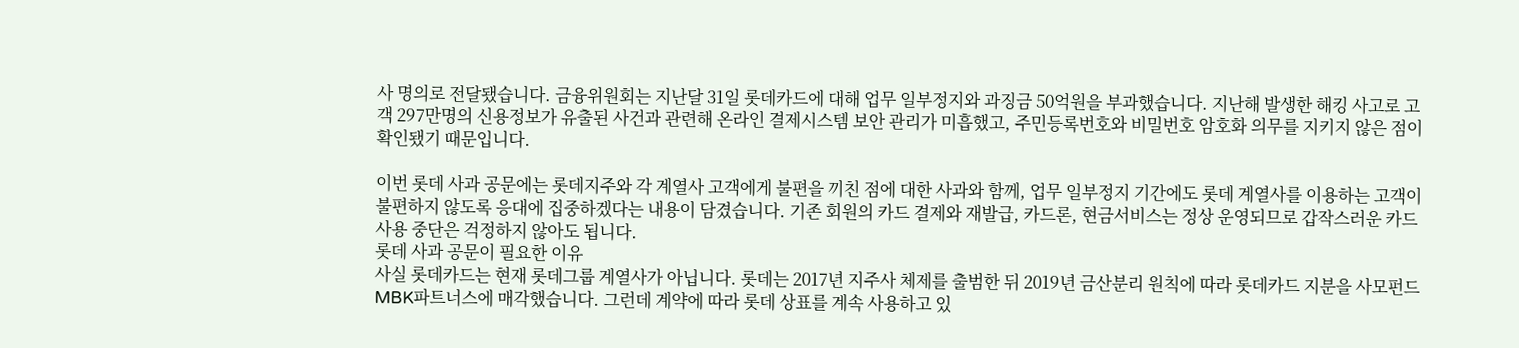사 명의로 전달됐습니다. 금융위원회는 지난달 31일 롯데카드에 대해 업무 일부정지와 과징금 50억원을 부과했습니다. 지난해 발생한 해킹 사고로 고객 297만명의 신용정보가 유출된 사건과 관련해 온라인 결제시스템 보안 관리가 미흡했고, 주민등록번호와 비밀번호 암호화 의무를 지키지 않은 점이 확인됐기 때문입니다.

이번 롯데 사과 공문에는 롯데지주와 각 계열사 고객에게 불편을 끼친 점에 대한 사과와 함께, 업무 일부정지 기간에도 롯데 계열사를 이용하는 고객이 불편하지 않도록 응대에 집중하겠다는 내용이 담겼습니다. 기존 회원의 카드 결제와 재발급, 카드론, 현금서비스는 정상 운영되므로 갑작스러운 카드 사용 중단은 걱정하지 않아도 됩니다.
롯데 사과 공문이 필요한 이유
사실 롯데카드는 현재 롯데그룹 계열사가 아닙니다. 롯데는 2017년 지주사 체제를 출범한 뒤 2019년 금산분리 원칙에 따라 롯데카드 지분을 사모펀드 MBK파트너스에 매각했습니다. 그런데 계약에 따라 롯데 상표를 계속 사용하고 있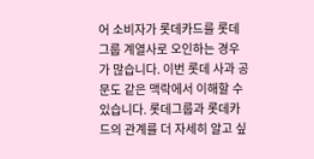어 소비자가 롯데카드를 롯데그룹 계열사로 오인하는 경우가 많습니다. 이번 롯데 사과 공문도 같은 맥락에서 이해할 수 있습니다. 롯데그룹과 롯데카드의 관계를 더 자세히 알고 싶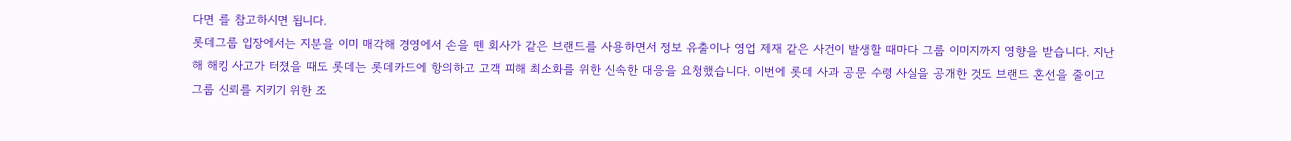다면 를 참고하시면 됩니다.
롯데그룹 입장에서는 지분을 이미 매각해 경영에서 손을 뗀 회사가 같은 브랜드를 사용하면서 정보 유출이나 영업 제재 같은 사건이 발생할 때마다 그룹 이미지까지 영향을 받습니다. 지난해 해킹 사고가 터졌을 때도 롯데는 롯데카드에 항의하고 고객 피해 최소화를 위한 신속한 대응을 요청했습니다. 이번에 롯데 사과 공문 수령 사실을 공개한 것도 브랜드 혼선을 줄이고 그룹 신뢰를 지키기 위한 조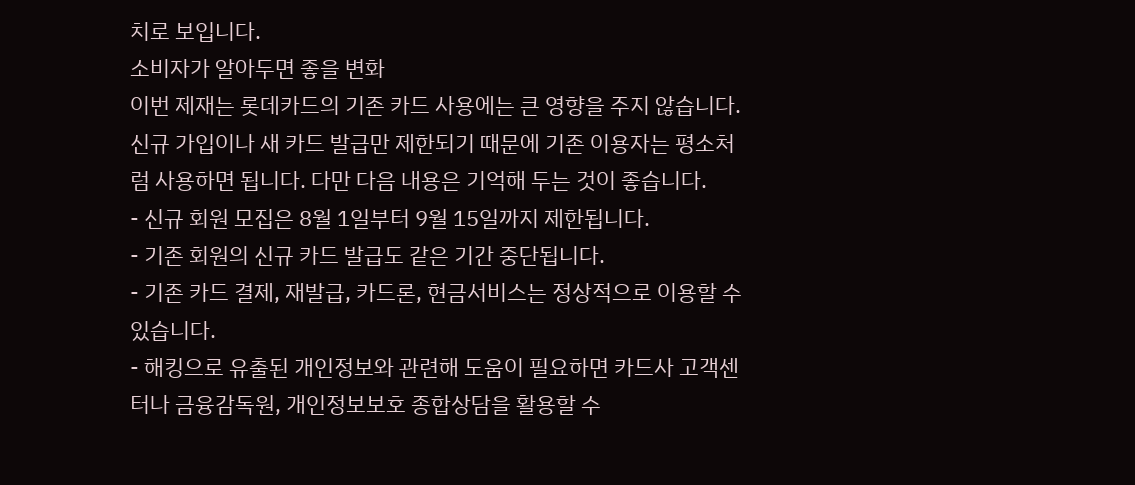치로 보입니다.
소비자가 알아두면 좋을 변화
이번 제재는 롯데카드의 기존 카드 사용에는 큰 영향을 주지 않습니다. 신규 가입이나 새 카드 발급만 제한되기 때문에 기존 이용자는 평소처럼 사용하면 됩니다. 다만 다음 내용은 기억해 두는 것이 좋습니다.
- 신규 회원 모집은 8월 1일부터 9월 15일까지 제한됩니다.
- 기존 회원의 신규 카드 발급도 같은 기간 중단됩니다.
- 기존 카드 결제, 재발급, 카드론, 현금서비스는 정상적으로 이용할 수 있습니다.
- 해킹으로 유출된 개인정보와 관련해 도움이 필요하면 카드사 고객센터나 금융감독원, 개인정보보호 종합상담을 활용할 수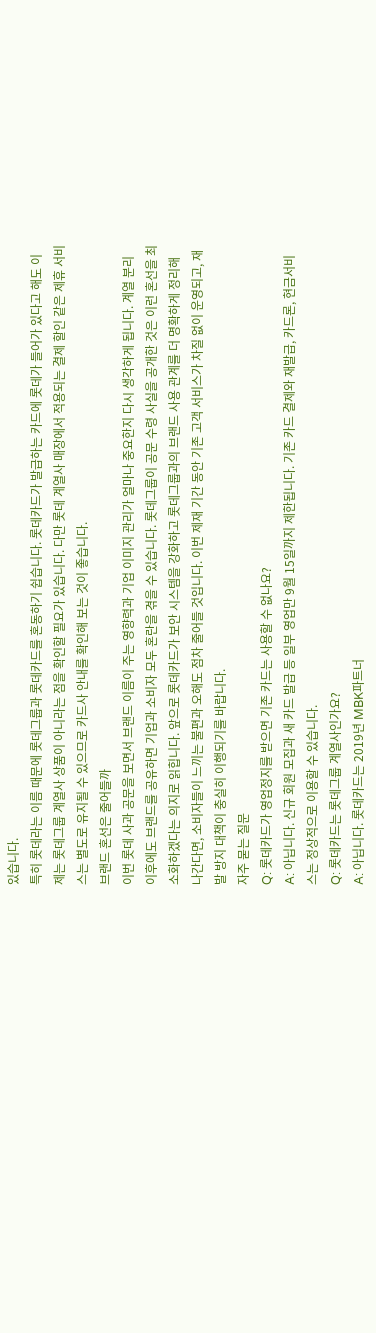있습니다.
특히 롯데라는 이름 때문에 롯데그룹과 롯데카드를 혼동하기 쉽습니다. 롯데카드가 발급하는 카드에 롯데가 들어가 있다고 해도 이제는 롯데그룹 계열사 상품이 아니라는 점을 확인할 필요가 있습니다. 다만 롯데 계열사 매장에서 적용되는 결제 할인 같은 제휴 서비스는 별도로 유지될 수 있으므로 카드사 안내를 확인해 보는 것이 좋습니다.
브랜드 혼선은 줄어들까
이번 롯데 사과 공문을 보면서 브랜드 이름이 주는 영향력과 기업 이미지 관리가 얼마나 중요한지 다시 생각하게 됩니다. 계열 분리 이후에도 브랜드를 공유하면 기업과 소비자 모두 혼란을 겪을 수 있습니다. 롯데그룹이 공문 수령 사실을 공개한 것은 이런 혼선을 최소화하겠다는 의지로 읽힙니다. 앞으로 롯데카드가 보안 시스템을 강화하고 롯데그룹과의 브랜드 사용 관계를 더 명확하게 정리해 나간다면, 소비자들이 느끼는 불편과 오해도 점차 줄어들 것입니다. 이번 제재 기간 동안 기존 고객 서비스가 차질 없이 운영되고, 재발 방지 대책이 충실히 이행되기를 바랍니다.
자주 묻는 질문
Q: 롯데카드가 영업정지를 받으면 기존 카드는 사용할 수 없나요?
A: 아닙니다. 신규 회원 모집과 새 카드 발급 등 일부 영업만 9월 15일까지 제한됩니다. 기존 카드 결제와 재발급, 카드론, 현금서비스는 정상적으로 이용할 수 있습니다.
Q: 롯데카드는 롯데그룹 계열사인가요?
A: 아닙니다. 롯데카드는 2019년 MBK파트너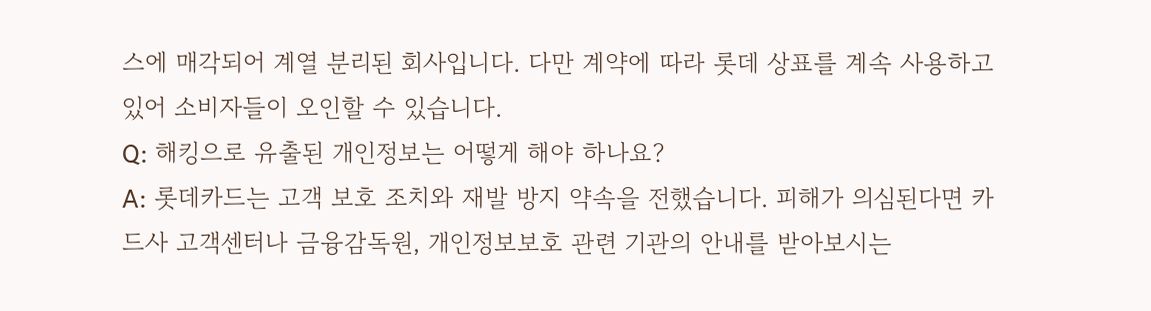스에 매각되어 계열 분리된 회사입니다. 다만 계약에 따라 롯데 상표를 계속 사용하고 있어 소비자들이 오인할 수 있습니다.
Q: 해킹으로 유출된 개인정보는 어떻게 해야 하나요?
A: 롯데카드는 고객 보호 조치와 재발 방지 약속을 전했습니다. 피해가 의심된다면 카드사 고객센터나 금융감독원, 개인정보보호 관련 기관의 안내를 받아보시는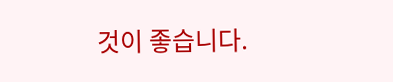것이 좋습니다.